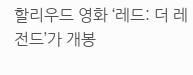할리우드 영화 ‘레드: 더 레전드’가 개봉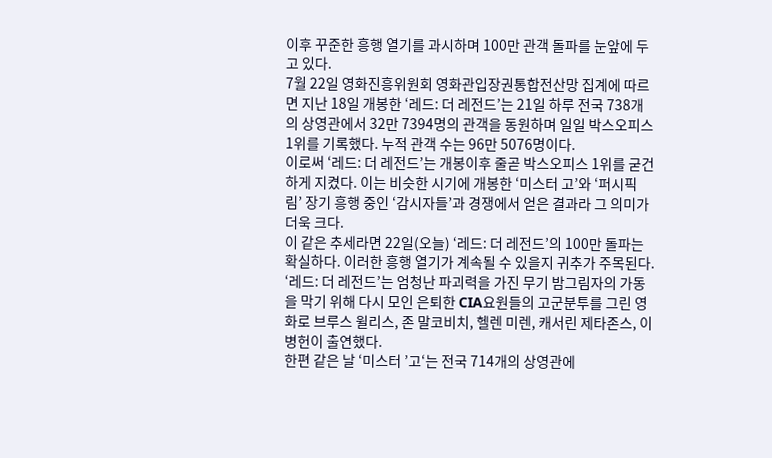이후 꾸준한 흥행 열기를 과시하며 100만 관객 돌파를 눈앞에 두고 있다.
7월 22일 영화진흥위원회 영화관입장권통합전산망 집계에 따르면 지난 18일 개봉한 ‘레드: 더 레전드’는 21일 하루 전국 738개의 상영관에서 32만 7394명의 관객을 동원하며 일일 박스오피스 1위를 기록했다. 누적 관객 수는 96만 5076명이다.
이로써 ‘레드: 더 레전드’는 개봉이후 줄곧 박스오피스 1위를 굳건하게 지켰다. 이는 비슷한 시기에 개봉한 ‘미스터 고’와 ‘퍼시픽 림’ 장기 흥행 중인 ‘감시자들’과 경쟁에서 얻은 결과라 그 의미가 더욱 크다.
이 같은 추세라면 22일(오늘) ‘레드: 더 레전드’의 100만 돌파는 확실하다. 이러한 흥행 열기가 계속될 수 있을지 귀추가 주목된다.
‘레드: 더 레전드’는 엄청난 파괴력을 가진 무기 밤그림자의 가동을 막기 위해 다시 모인 은퇴한 CIA요원들의 고군분투를 그린 영화로 브루스 윌리스, 존 말코비치, 헬렌 미렌, 캐서린 제타존스, 이병헌이 출연했다.
한편 같은 날 ‘미스터 ’고‘는 전국 714개의 상영관에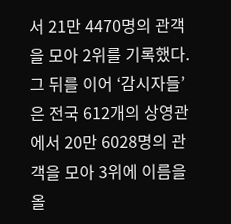서 21만 4470명의 관객을 모아 2위를 기록했다. 그 뒤를 이어 ‘감시자들’은 전국 612개의 상영관에서 20만 6028명의 관객을 모아 3위에 이름을 올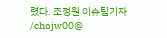렸다. 조정원 이슈팀기자 /chojw00@